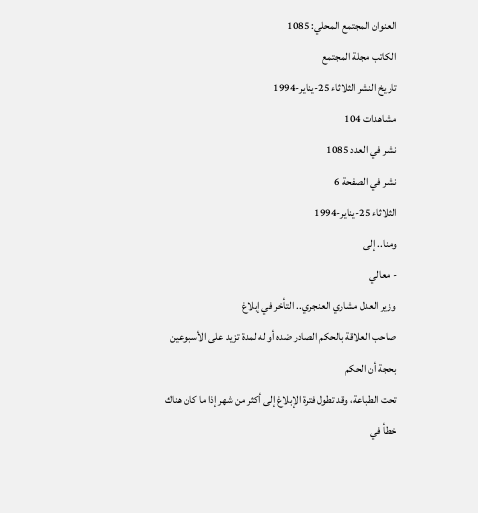العنوان المجتمع المحلي: 1085
الكاتب مجلة المجتمع
تاريخ النشر الثلاثاء 25-يناير-1994
مشاهدات 104
نشر في العدد 1085
نشر في الصفحة 6
الثلاثاء 25-يناير-1994
ومنا.. إلى
- معالي
وزير العدل مشاري العنجري.. التأخر في إبلاغ
صاحب العلاقة بالحكم الصادر ضده أو له لمدة تزيد على الأسبوعين بحجة أن الحكم
تحت الطباعة، وقد تطول فترة الإبلاغ إلى أكثر من شهر إذا ما كان هناك خطأ في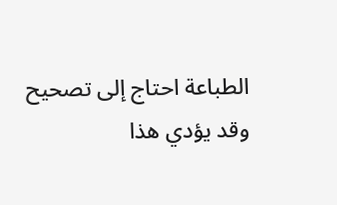الطباعة احتاج إلى تصحيح وقد يؤدي هذا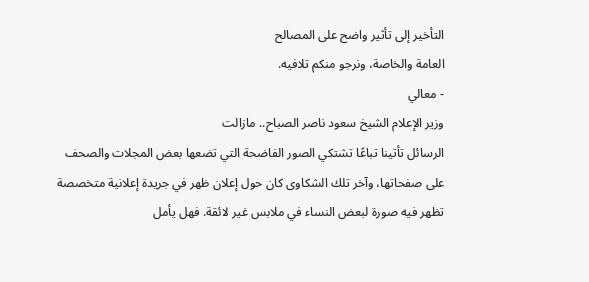التأخير إلى تأثير واضح على المصالح
العامة والخاصة، ونرجو منكم تلافيه.
- معالي
وزير الإعلام الشيخ سعود ناصر الصباح.. مازالت
الرسائل تأتينا تباعًا تشتكي الصور الفاضحة التي تضعها بعض المجلات والصحف
على صفحاتها، وآخر تلك الشكاوى كان حول إعلان ظهر في جريدة إعلانية متخصصة
تظهر فيه صورة لبعض النساء في ملابس غير لائقة. فهل يأمل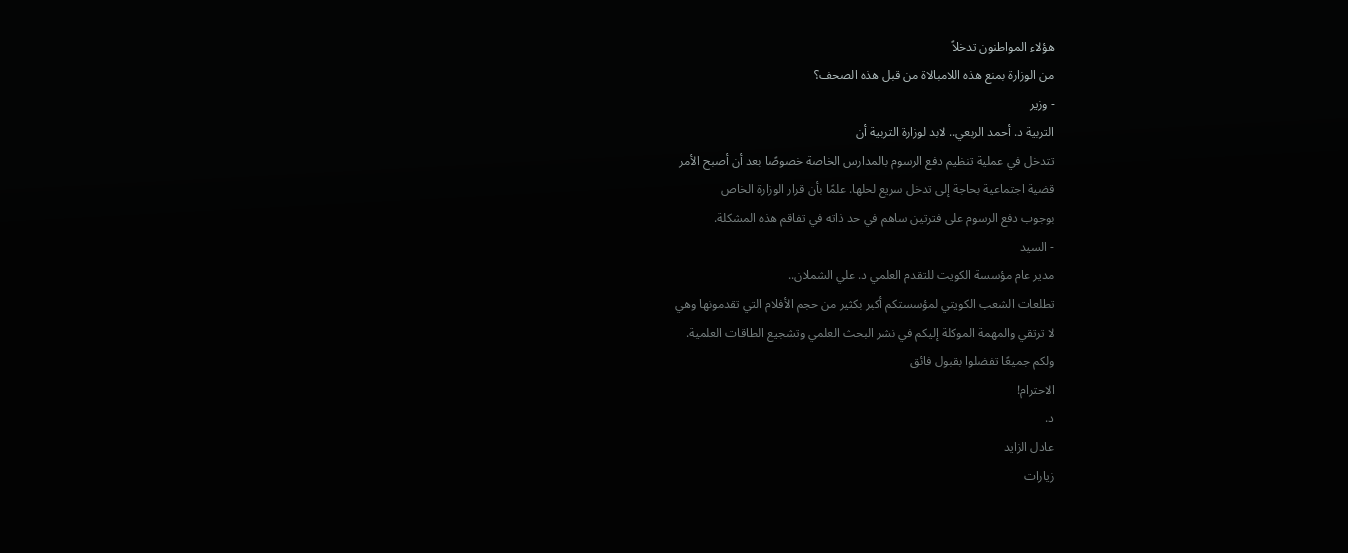هؤلاء المواطنون تدخلاً
من الوزارة بمنع هذه اللامبالاة من قبل هذه الصحف؟
- وزير
التربية د. أحمد الربعي.. لابد لوزارة التربية أن
تتدخل في عملية تنظيم دفع الرسوم بالمدارس الخاصة خصوصًا بعد أن أصبح الأمر
قضية اجتماعية بحاجة إلى تدخل سريع لحلها. علمًا بأن قرار الوزارة الخاص
بوجوب دفع الرسوم على فترتين ساهم في حد ذاته في تفاقم هذه المشكلة.
- السيد
مدير عام مؤسسة الكويت للتقدم العلمي د. علي الشملان..
تطلعات الشعب الكويتي لمؤسستكم أكبر بكثير من حجم الأفلام التي تقدمونها وهي
لا ترتقي والمهمة الموكلة إليكم في نشر البحث العلمي وتشجيع الطاقات العلمية.
ولكم جميعًا تفضلوا بقبول فائق
الاحترام!
د.
عادل الزايد
زيارات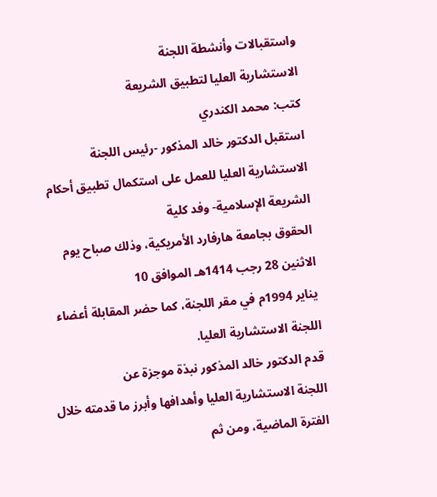واستقبالات وأنشطة اللجنة
الاستشارية العليا لتطبيق الشريعة
كتب: محمد الكندري
استقبل الدكتور خالد المذكور -رئيس اللجنة
الاستشارية العليا للعمل على استكمال تطبيق أحكام الشريعة الإسلامية- وفد كلية
الحقوق بجامعة هارفارد الأمريكية، وذلك صباح يوم الاثنين 28 رجب 1414هـ الموافق 10
يناير 1994م في مقر اللجنة، كما حضر المقابلة أعضاء اللجنة الاستشارية العليا.
قدم الدكتور خالد المذكور نبذة موجزة عن
اللجنة الاستشارية العليا وأهدافها وأبرز ما قدمته خلال الفترة الماضية، ومن ثم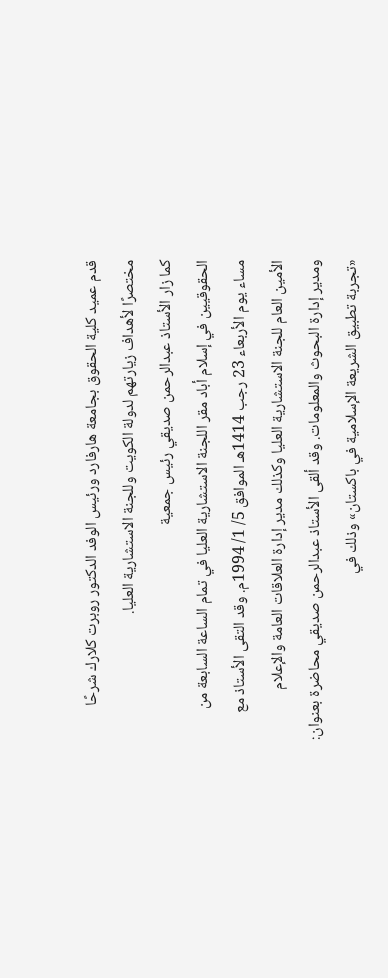قدم عميد كلية الحقوق بجامعة هارفارد ورئيس الوفد الدكتور روبرت كلارك شرحًا
مختصرًا لأهداف زيارتهم لدولة الكويت وللجنة الاستشارية العليا.
كما زار الأستاذ عبدالرحمن صديقي رئيس جمعية
الحقوقيين في إسلام أباد مقر اللجنة الاستشارية العليا في تمام الساعة السابعة من
مساء يوم الأربعاء 23 رجب 1414هـ الموافق 5/ 1/ 1994م. وقد التقى الأستاذ مع
الأمين العام للجنة الاستشارية العليا وكذلك مدير إدارة العلاقات العامة والإعلام
ومدير إدارة البحوث والمعلومات. وقد ألقى الأستاذ عبدالرحمن صديقي محاضرة بعنوان:
«تجربة تطبيق الشريعة الإسلامية في باكستان» وذلك في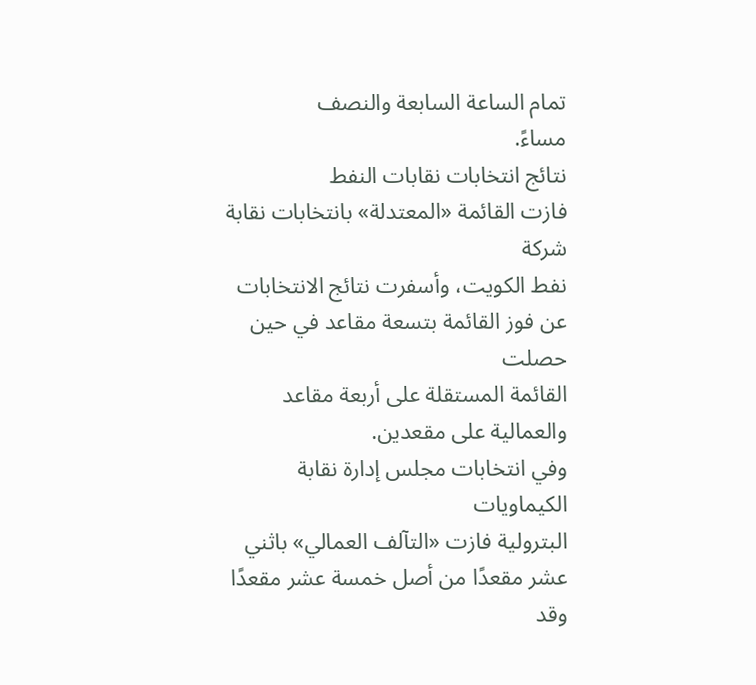تمام الساعة السابعة والنصف
مساءً.
نتائج انتخابات نقابات النفط
فازت القائمة «المعتدلة» بانتخابات نقابة شركة
نفط الكويت، وأسفرت نتائج الانتخابات عن فوز القائمة بتسعة مقاعد في حين حصلت
القائمة المستقلة على أربعة مقاعد والعمالية على مقعدين.
وفي انتخابات مجلس إدارة نقابة الكيماويات
البترولية فازت «التآلف العمالي» باثني عشر مقعدًا من أصل خمسة عشر مقعدًا وقد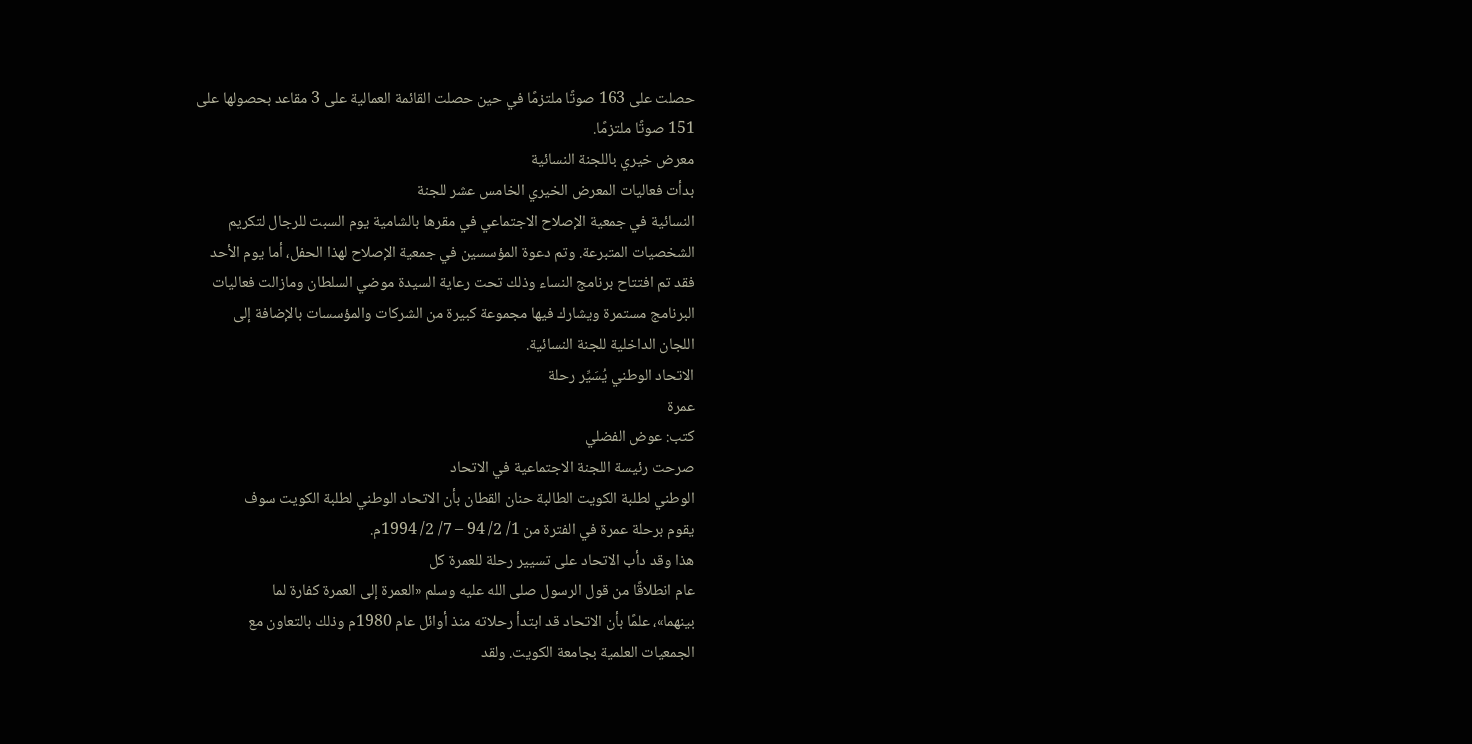حصلت على 163 صوتًا ملتزمًا في حين حصلت القائمة العمالية على 3 مقاعد بحصولها على
151 صوتًا ملتزمًا.
معرض خيري باللجنة النسائية
بدأت فعاليات المعرض الخيري الخامس عشر للجنة
النسائية في جمعية الإصلاح الاجتماعي في مقرها بالشامية يوم السبت للرجال لتكريم
الشخصيات المتبرعة. وتم دعوة المؤسسين في جمعية الإصلاح لهذا الحفل، أما يوم الأحد
فقد تم افتتاح برنامج النساء وذلك تحت رعاية السيدة موضي السلطان ومازالت فعاليات
البرنامج مستمرة ويشارك فيها مجموعة كبيرة من الشركات والمؤسسات بالإضافة إلى
اللجان الداخلية للجنة النسائية.
الاتحاد الوطني يُسَيِّر رحلة
عمرة
كتب: عوض الفضلي
صرحت رئيسة اللجنة الاجتماعية في الاتحاد
الوطني لطلبة الكويت الطالبة حنان القطان بأن الاتحاد الوطني لطلبة الكويت سوف
يقوم برحلة عمرة في الفترة من 1/ 2/ 94 – 7/ 2/ 1994م.
هذا وقد دأب الاتحاد على تسيير رحلة للعمرة كل
عام انطلاقًا من قول الرسول صلى الله عليه وسلم «العمرة إلى العمرة كفارة لما
بينهما»، علمًا بأن الاتحاد قد ابتدأ رحلاته منذ أوائل عام 1980م وذلك بالتعاون مع
الجمعيات العلمية بجامعة الكويت. ولقد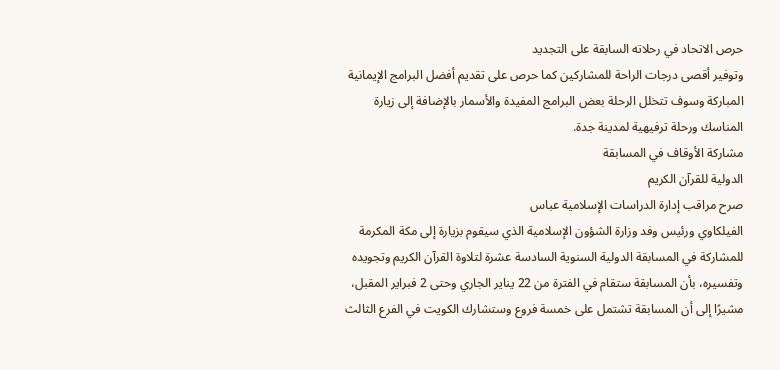حرص الاتحاد في رحلاته السابقة على التجديد
وتوفير أقصى درجات الراحة للمشاركين كما حرص على تقديم أفضل البرامج الإيمانية
المباركة وسوف تتخلل الرحلة بعض البرامج المفيدة والأسمار بالإضافة إلى زيارة
المناسك ورحلة ترفيهية لمدينة جدة.
مشاركة الأوقاف في المسابقة
الدولية للقرآن الكريم
صرح مراقب إدارة الدراسات الإسلامية عباس
الفيلكاوي ورئيس وفد وزارة الشؤون الإسلامية الذي سيقوم بزيارة إلى مكة المكرمة
للمشاركة في المسابقة الدولية السنوية السادسة عشرة لتلاوة القرآن الكريم وتجويده
وتفسيره، بأن المسابقة ستقام في الفترة من 22 يناير الجاري وحتى 2 فبراير المقبل،
مشيرًا إلى أن المسابقة تشتمل على خمسة فروع وستشارك الكويت في الفرع الثالث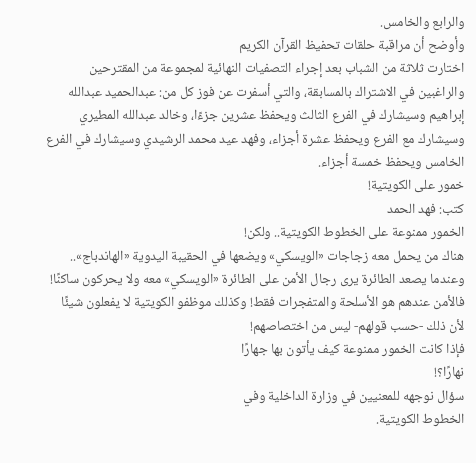والرابع والخامس.
وأوضح أن مراقبة حلقات تحفيظ القرآن الكريم
اختارت ثلاثة من الشباب بعد إجراء التصفيات النهائية لمجموعة من المقترحين
والراغبين في الاشتراك بالمسابقة، والتي أسفرت عن فوز كل من: عبدالحميد عبدالله
إبراهيم وسيشارك في الفرع الثالث ويحفظ عشرين جزءًا، وخالد عبدالله المطيري
وسيشارك مع الفرع ويحفظ عشرة أجزاء، وفهد عيد محمد الرشيدي وسيشارك في الفرع
الخامس ويحفظ خمسة أجزاء.
خمور على الكويتية!
كتب: فهد الحمد
الخمور ممنوعة على الخطوط الكويتية.. ولكن!
هناك من يحمل معه زجاجات «الويسكي» ويضعها في الحقيبة اليدوية «الهاندباج»..
وعندما يصعد الطائرة يرى رجال الأمن على الطائرة «الويسكي» معه ولا يحركون ساكنًا!
فالأمن عندهم هو الأسلحة والمتفجرات فقط! وكذلك موظفو الكويتية لا يفعلون شيئًا
لأن ذلك -حسب قولهم- ليس من اختصاصهم!
فإذا كانت الخمور ممنوعة كيف يأتون بها جهارًا
نهارًا؟!
سؤال نوجهه للمعنيين في وزارة الداخلية وفي
الخطوط الكويتية.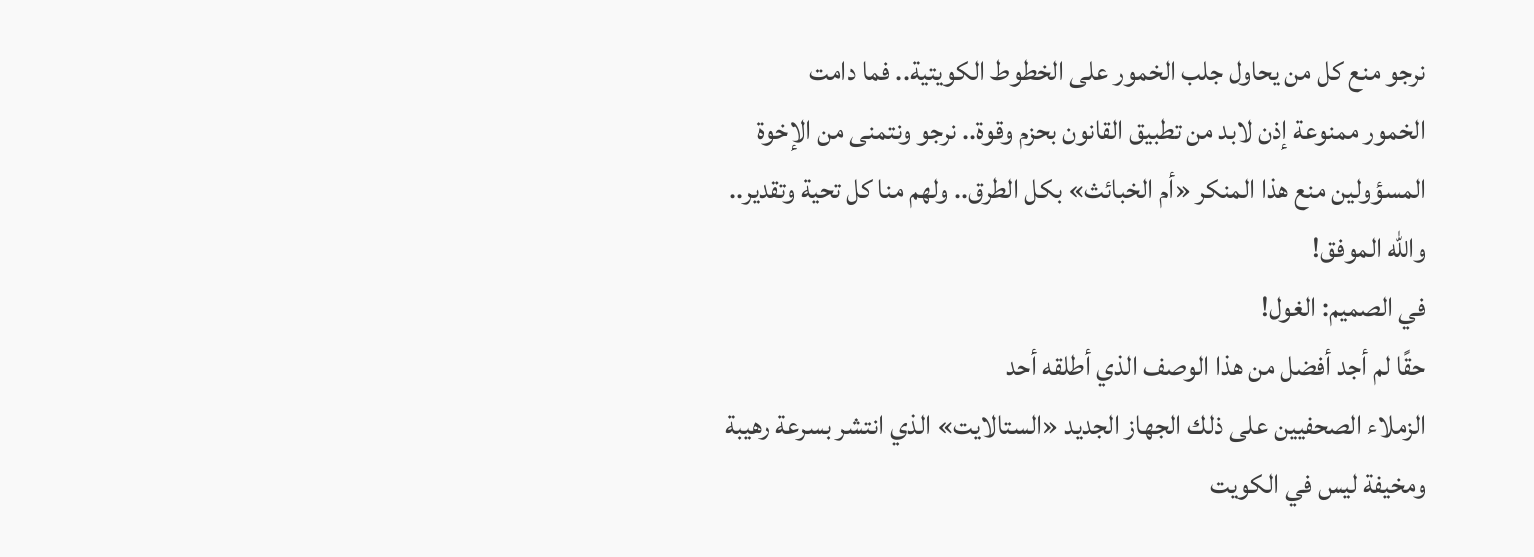نرجو منع كل من يحاول جلب الخمور على الخطوط الكويتية.. فما دامت
الخمور ممنوعة إذن لابد من تطبيق القانون بحزم وقوة.. نرجو ونتمنى من الإخوة
المسؤولين منع هذا المنكر «أم الخبائث» بكل الطرق.. ولهم منا كل تحية وتقدير..
والله الموفق!
في الصميم: الغول!
حقًا لم أجد أفضل من هذا الوصف الذي أطلقه أحد
الزملاء الصحفيين على ذلك الجهاز الجديد «الستالايت» الذي انتشر بسرعة رهيبة
ومخيفة ليس في الكويت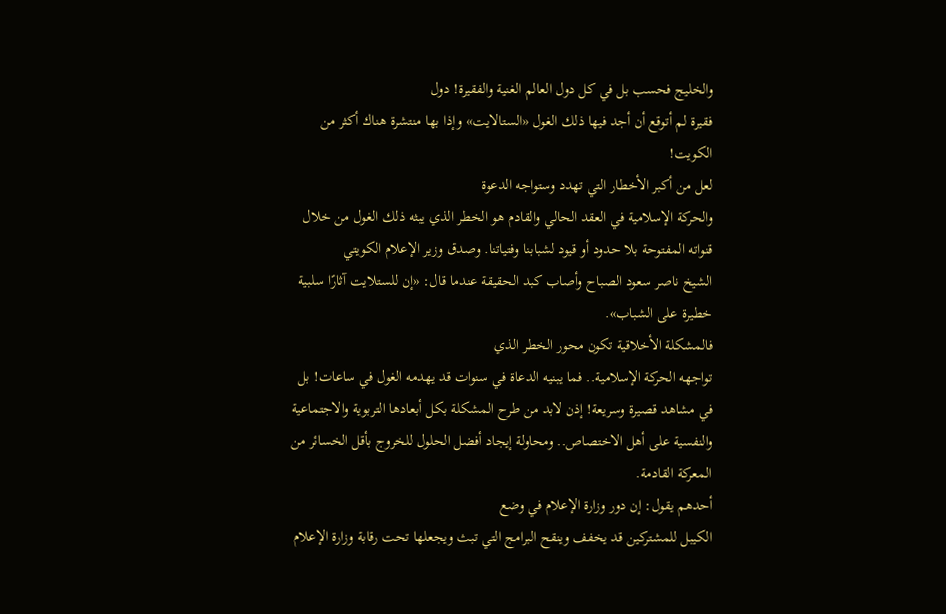والخليج فحسب بل في كل دول العالم الغنية والفقيرة! دول
فقيرة لم أتوقع أن أجد فيها ذلك الغول «الستالايت» وإذا بها منتشرة هناك أكثر من
الكويت!
لعل من أكبر الأخطار التي تهدد وستواجه الدعوة
والحركة الإسلامية في العقد الحالي والقادم هو الخطر الذي يبثه ذلك الغول من خلال
قنواته المفتوحة بلا حدود أو قيود لشبابنا وفتياتنا. وصدق وزير الإعلام الكويتي
الشيخ ناصر سعود الصباح وأصاب كبد الحقيقة عندما قال: «إن للستلايت آثارًا سلبية
خطيرة على الشباب».
فالمشكلة الأخلاقية تكون محور الخطر الذي
تواجهه الحركة الإسلامية.. فما يبنيه الدعاة في سنوات قد يهدمه الغول في ساعات! بل
في مشاهد قصيرة وسريعة! إذن لابد من طرح المشكلة بكل أبعادها التربوية والاجتماعية
والنفسية على أهل الاختصاص.. ومحاولة إيجاد أفضل الحلول للخروج بأقل الخسائر من
المعركة القادمة.
أحدهم يقول: إن دور وزارة الإعلام في وضع
الكيبل للمشتركين قد يخفف وينقح البرامج التي تبث ويجعلها تحت رقابة وزارة الإعلام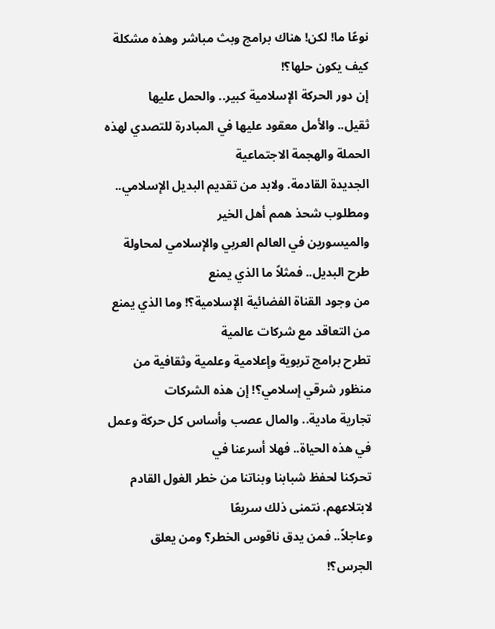نوعًا ما! لكن! هناك برامج وبث مباشر وهذه مشكلة كيف يكون حلها؟!
إن دور الحركة الإسلامية كبير.. والحمل عليها
ثقيل.. والأمل معقود عليها في المبادرة للتصدي لهذه الحملة والهجمة الاجتماعية
الجديدة القادمة. ولابد من تقديم البديل الإسلامي.. ومطلوب شحذ همم أهل الخير
والميسورين في العالم العربي والإسلامي لمحاولة طرح البديل.. فمثلاً ما الذي يمنع
من وجود القناة الفضائية الإسلامية؟! وما الذي يمنع من التعاقد مع شركات عالمية
تطرح برامج تربوية وإعلامية وعلمية وثقافية من منظور شرقي إسلامي؟! إن هذه الشركات
تجارية مادية.. والمال عصب وأساس كل حركة وعمل في هذه الحياة.. فهلا أسرعنا في
تحركنا لحفظ شبابنا وبناتنا من خطر الغول القادم لابتلاعهم. نتمنى ذلك سريعًا
وعاجلاً.. فمن يدق ناقوس الخطر؟ ومن يعلق الجرس؟!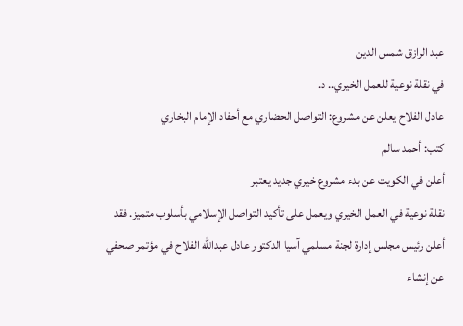عبد الرازق شمس الدين
في نقلة نوعية للعمل الخيري.. د.
عادل الفلاح يعلن عن مشروع: التواصل الحضاري مع أحفاد الإمام البخاري
كتب: أحمد سالم
أعلن في الكويت عن بدء مشروع خيري جديد يعتبر
نقلة نوعية في العمل الخيري ويعمل على تأكيد التواصل الإسلامي بأسلوب متميز. فقد
أعلن رئيس مجلس إدارة لجنة مسلمي آسيا الدكتور عادل عبدالله الفلاح في مؤتمر صحفي
عن إنشاء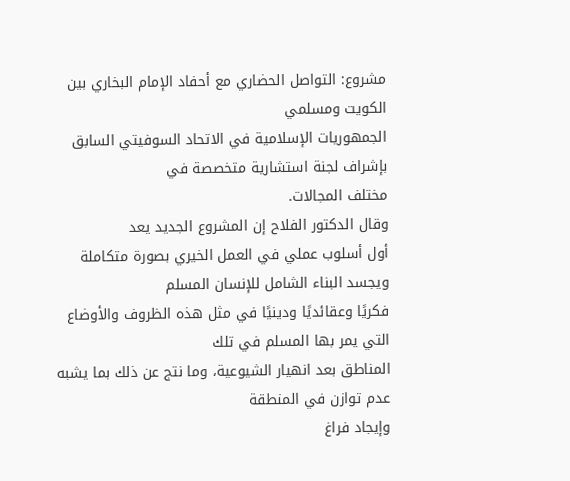مشروع: التواصل الحضاري مع أحفاد الإمام البخاري بين الكويت ومسلمي
الجمهوريات الإسلامية في الاتحاد السوفيتي السابق بإشراف لجنة استشارية متخصصة في
مختلف المجالات.
وقال الدكتور الفلاح إن المشروع الجديد يعد
أول أسلوب عملي في العمل الخيري بصورة متكاملة ويجسد البناء الشامل للإنسان المسلم
فكريًا وعقائديًا ودينيًا في مثل هذه الظروف والأوضاع التي يمر بها المسلم في تلك
المناطق بعد انهيار الشيوعية، وما نتج عن ذلك بما يشبه عدم توازن في المنطقة
وإيجاد فراغ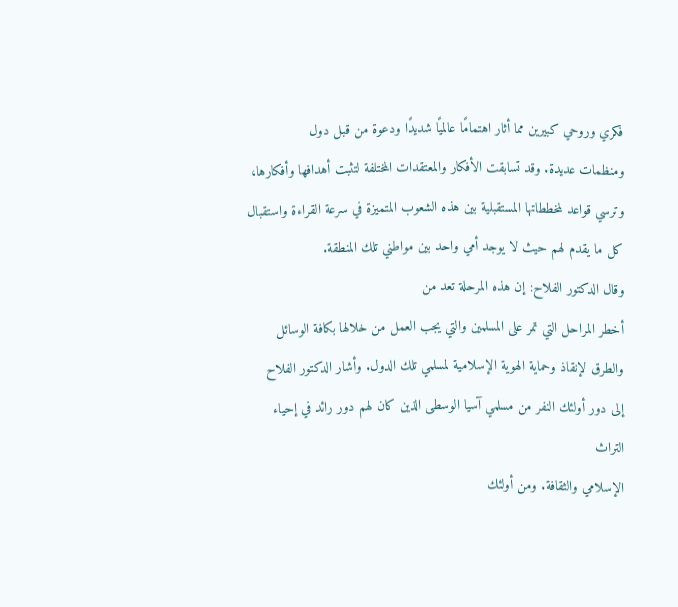فكري وروحي كبيرين مما أثار اهتمامًا عالميًا شديدًا ودعوة من قبل دول
ومنظمات عديدة. وقد تسابقت الأفكار والمعتقدات المختلفة لتثبت أهدافها وأفكارها،
وترسي قواعد لمخططاتها المستقبلية بين هذه الشعوب المتميزة في سرعة القراءة واستقبال
كل ما يقدم لهم حيث لا يوجد أمي واحد بين مواطني تلك المنطقة.
وقال الدكتور الفلاح: إن هذه المرحلة تعد من
أخطر المراحل التي تمر على المسلمين والتي يجب العمل من خلالها بكافة الوسائل
والطرق لإنقاذ وحماية الهوية الإسلامية لمسلمي تلك الدول. وأشار الدكتور الفلاح
إلى دور أولئك النفر من مسلمي آسيا الوسطى الذين كان لهم دور رائد في إحياء التراث
الإسلامي والثقافة. ومن أولئك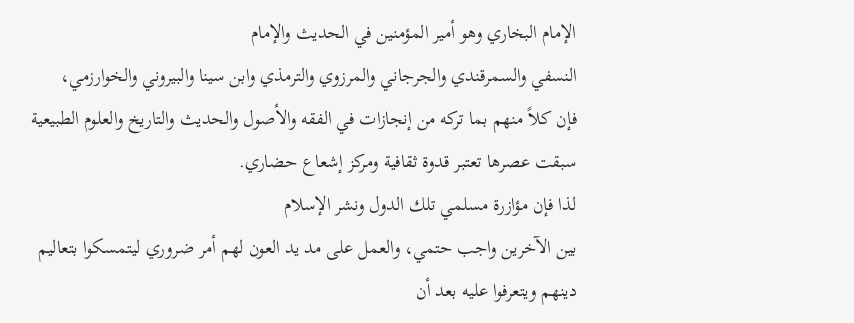الإمام البخاري وهو أمير المؤمنين في الحديث والإمام
النسفي والسمرقندي والجرجاني والمرزوي والترمذي وابن سينا والبيروني والخوارزمي،
فإن كلاً منهم بما تركه من إنجازات في الفقه والأصول والحديث والتاريخ والعلوم الطبيعية
سبقت عصرها تعتبر قدوة ثقافية ومركز إشعاع حضاري.
لذا فإن مؤازرة مسلمي تلك الدول ونشر الإسلام
بين الآخرين واجب حتمي، والعمل على مد يد العون لهم أمر ضروري ليتمسكوا بتعاليم
دينهم ويتعرفوا عليه بعد أن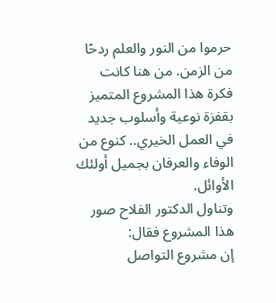حرموا من النور والعلم ردحًا من الزمن. من هنا كانت
فكرة هذا المشروع المتميز بقفزة نوعية وأسلوب جديد في العمل الخيري.. كنوع من
الوفاء والعرفان بجميل أولئك الأوائل.
وتناول الدكتور الفلاح صور هذا المشروع فقال:
إن مشروع التواصل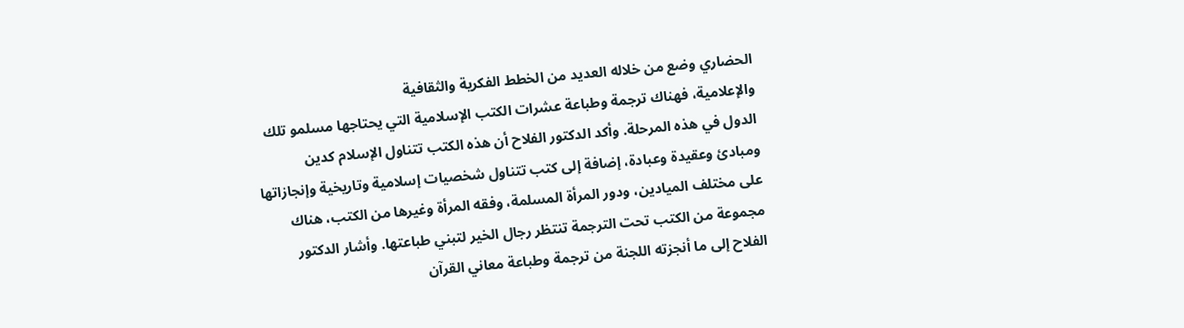الحضاري وضع من خلاله العديد من الخطط الفكرية والثقافية
والإعلامية، فهناك ترجمة وطباعة عشرات الكتب الإسلامية التي يحتاجها مسلمو تلك
الدول في هذه المرحلة. وأكد الدكتور الفلاح أن هذه الكتب تتناول الإسلام كدين
ومبادئ وعقيدة وعبادة، إضافة إلى كتب تتناول شخصيات إسلامية وتاريخية وإنجازاتها
على مختلف الميادين، ودور المرأة المسلمة، وفقه المرأة وغيرها من الكتب، هناك
مجموعة من الكتب تحت الترجمة تنتظر رجال الخير لتبني طباعتها. وأشار الدكتور
الفلاح إلى ما أنجزته اللجنة من ترجمة وطباعة معاني القرآن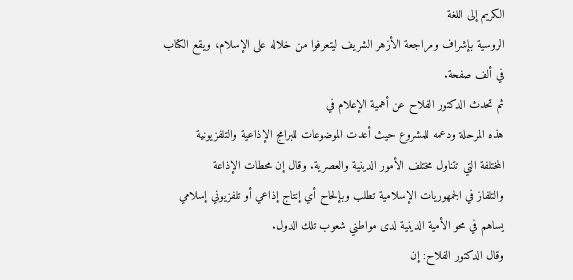الكريم إلى اللغة
الروسية بإشراف ومراجعة الأزهر الشريف ليتعرفوا من خلاله على الإسلام، ويقع الكتاب
في ألف صفحة.
ثم تحدث الدكتور الفلاح عن أهمية الإعلام في
هذه المرحلة ودعمه للمشروع حيث أعدت الموضوعات للبرامج الإذاعية والتلفزيونية
المختلفة التي تتناول مختلف الأمور الدينية والعصرية. وقال إن محطات الإذاعة
والتلفاز في الجمهوريات الإسلامية تطلب وبإلحاح أي إنتاج إذاعي أو تلفزيوني إسلامي
يساهم في محو الأمية الدينية لدى مواطني شعوب تلك الدول.
وقال الدكتور الفلاح: إن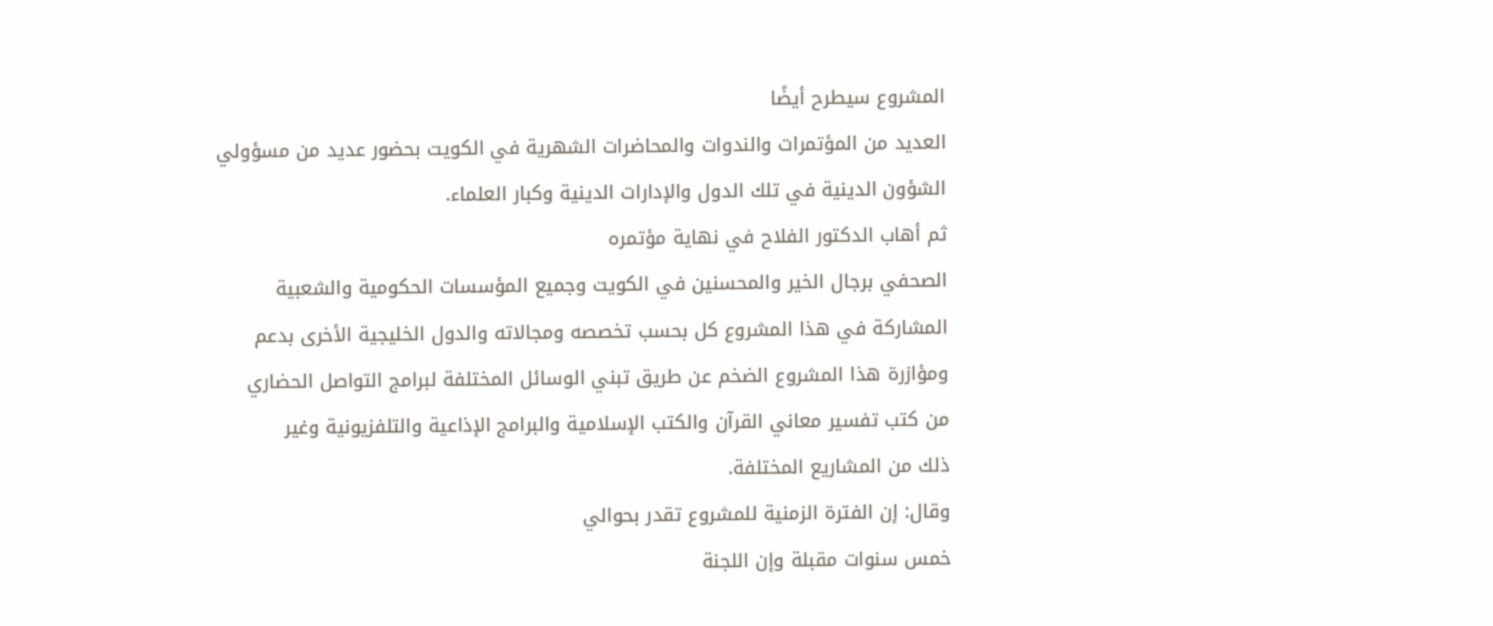المشروع سيطرح أيضًا
العديد من المؤتمرات والندوات والمحاضرات الشهرية في الكويت بحضور عديد من مسؤولي
الشؤون الدينية في تلك الدول والإدارات الدينية وكبار العلماء.
ثم أهاب الدكتور الفلاح في نهاية مؤتمره
الصحفي برجال الخير والمحسنين في الكويت وجميع المؤسسات الحكومية والشعبية
المشاركة في هذا المشروع كل بحسب تخصصه ومجالاته والدول الخليجية الأخرى بدعم
ومؤازرة هذا المشروع الضخم عن طريق تبني الوسائل المختلفة لبرامج التواصل الحضاري
من كتب تفسير معاني القرآن والكتب الإسلامية والبرامج الإذاعية والتلفزيونية وغير
ذلك من المشاريع المختلفة.
وقال: إن الفترة الزمنية للمشروع تقدر بحوالي
خمس سنوات مقبلة وإن اللجنة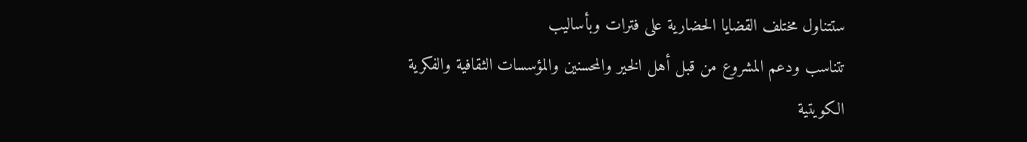ستتناول مختلف القضايا الحضارية على فترات وبأساليب
تتناسب ودعم المشروع من قبل أهل الخير والمحسنين والمؤسسات الثقافية والفكرية
الكويتية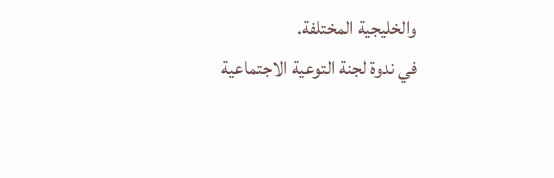والخليجية المختلفة.
في ندوة لجنة التوعية الاجتماعية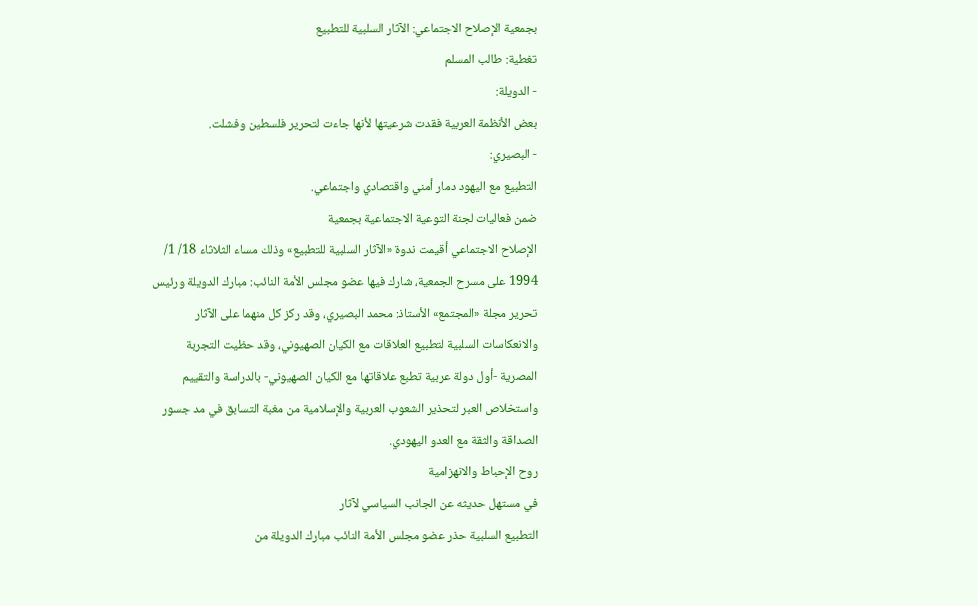بجمعية الإصلاح الاجتماعي: الآثار السلبية للتطبيع
تغطية: طالب المسلم
- الدويلة:
بعض الأنظمة العربية فقدت شرعيتها لأنها جاءت لتحرير فلسطين وفشلت.
- البصيري:
التطبيع مع اليهود دمار أمني واقتصادي واجتماعي.
ضمن فعاليات لجنة التوعية الاجتماعية بجمعية
الإصلاح الاجتماعي أقيمت ندوة «الآثار السلبية للتطبيع» وذلك مساء الثلاثاء 18/ 1/
1994 على مسرح الجمعية، شارك فيها عضو مجلس الأمة النائب: مبارك الدويلة ورئيس
تحرير مجلة «المجتمع» الأستاذ: محمد البصيري، وقد ركز كل منهما على الآثار
والانعكاسات السلبية لتطبيع العلاقات مع الكيان الصهيوني، وقد حظيت التجربة
المصرية -أول دولة عربية تطبع علاقاتها مع الكيان الصهيوني- بالدراسة والتقييم
واستخلاص العبر لتحذير الشعوب العربية والإسلامية من مغبة التسابق في مد جسور
الصداقة والثقة مع العدو اليهودي.
روح الإحباط والانهزامية
في مستهل حديثه عن الجانب السياسي لآثار
التطبيع السلبية حذر عضو مجلس الأمة النائب مبارك الدويلة من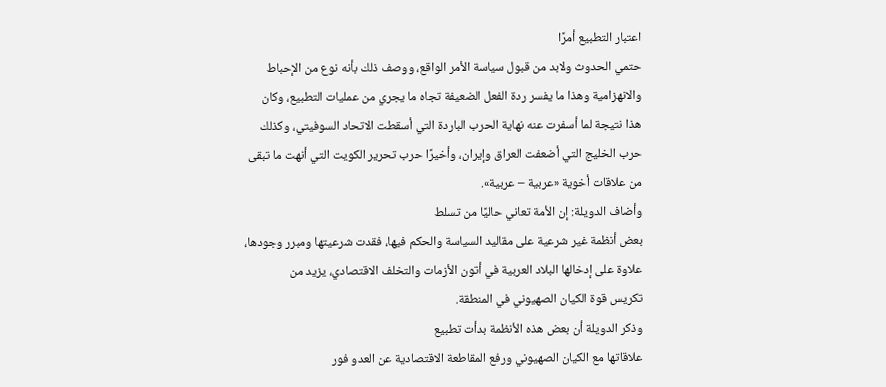اعتبار التطبيع أمرًا
حتمي الحدوث ولابد من قبول سياسة الأمر الواقع، ووصف ذلك بأنه نوع من الإحباط
والانهزامية وهذا ما يفسر ردة الفعل الضعيفة تجاه ما يجري من عمليات التطبيع، وكان
هذا نتيجة لما أسفرت عنه نهاية الحرب الباردة التي أسقطت الاتحاد السوفيتي، وكذلك
حرب الخليج التي أضعفت العراق وإيران، وأخيرًا حرب تحرير الكويت التي أنهت ما تبقى
من علاقات أخوية «عربية – عربية».
وأضاف الدويلة: إن الأمة تعاني حاليًا من تسلط
بعض أنظمة غير شرعية على مقاليد السياسة والحكم فيها، فقدت شرعيتها ومبرر وجودها،
علاوة على إدخالها البلاد العربية في أتون الأزمات والتخلف الاقتصادي، يزيد من
تكريس قوة الكيان الصهيوني في المنطقة.
وذكر الدويلة أن بعض هذه الأنظمة بدأت تطبيع
علاقاتها مع الكيان الصهيوني ورفع المقاطعة الاقتصادية عن العدو فور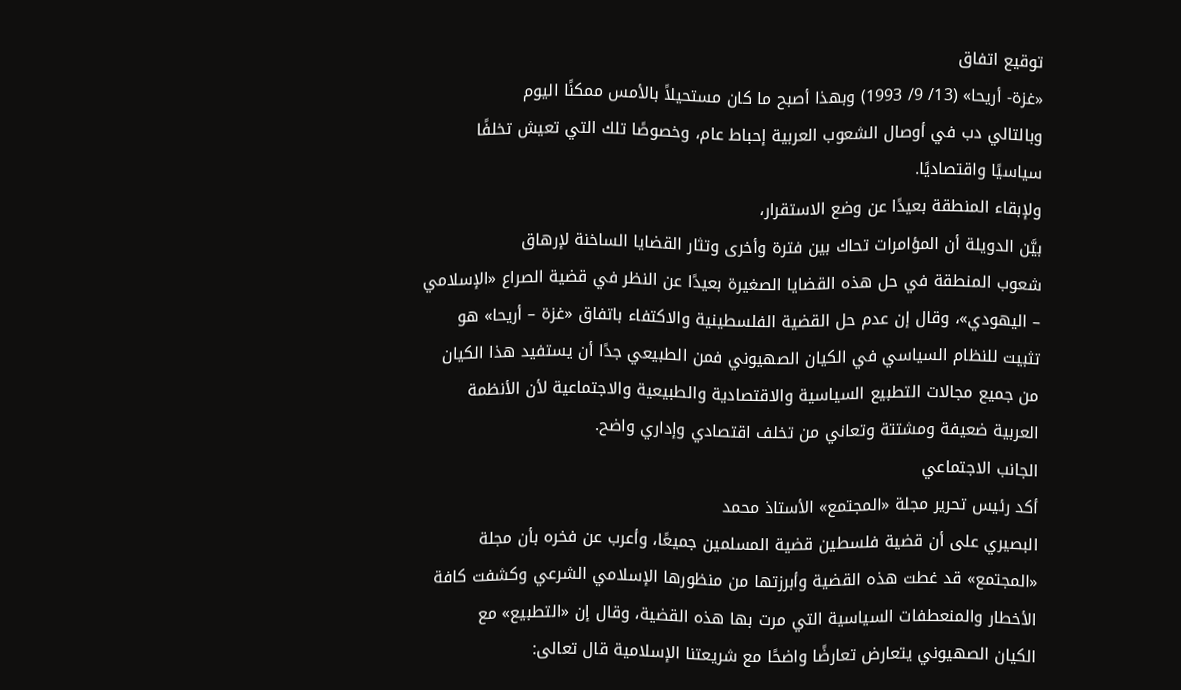توقيع اتفاق
«غزة- أريحا» (13/ 9/ 1993) وبهذا أصبح ما كان مستحيلاً بالأمس ممكنًا اليوم
وبالتالي دب في أوصال الشعوب العربية إحباط عام، وخصوصًا تلك التي تعيش تخلفًا
سياسيًا واقتصاديًا.
ولإبقاء المنطقة بعيدًا عن وضع الاستقرار،
بيَّن الدويلة أن المؤامرات تحاك بين فترة وأخرى وتثار القضايا الساخنة لإرهاق
شعوب المنطقة في حل هذه القضايا الصغيرة بعيدًا عن النظر في قضية الصراع «الإسلامي
– اليهودي»، وقال إن عدم حل القضية الفلسطينية والاكتفاء باتفاق «غزة – أريحا» هو
تثبيت للنظام السياسي في الكيان الصهيوني فمن الطبيعي جدًا أن يستفيد هذا الكيان
من جميع مجالات التطبيع السياسية والاقتصادية والطبيعية والاجتماعية لأن الأنظمة
العربية ضعيفة ومشتتة وتعاني من تخلف اقتصادي وإداري واضح.
الجانب الاجتماعي
أكد رئيس تحرير مجلة «المجتمع» الأستاذ محمد
البصيري على أن قضية فلسطين قضية المسلمين جميعًا، وأعرب عن فخره بأن مجلة
«المجتمع» قد غطت هذه القضية وأبرزتها من منظورها الإسلامي الشرعي وكشفت كافة
الأخطار والمنعطفات السياسية التي مرت بها هذه القضية، وقال إن «التطبيع» مع
الكيان الصهيوني يتعارض تعارضًا واضحًا مع شريعتنا الإسلامية قال تعالى: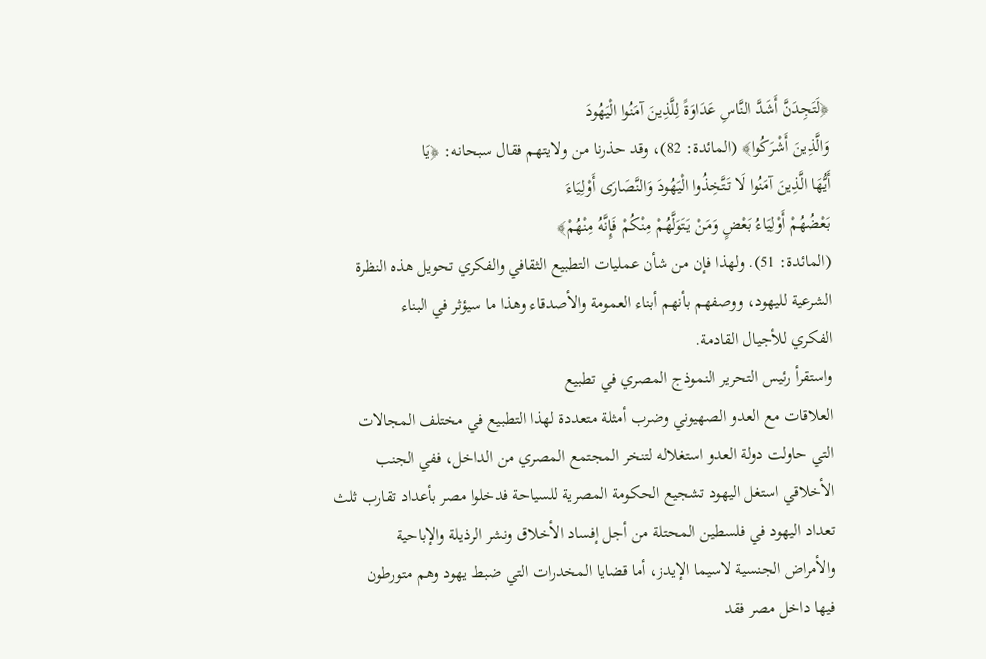﴿لَتَجِدَنَّ أَشَدَّ النَّاسِ عَدَاوَةً لِلَّذِينَ آمَنُوا الْيَهُودَ
وَالَّذِينَ أَشْرَكُوا﴾ (المائدة: 82)، وقد حذرنا من ولايتهم فقال سبحانه: ﴿يَا
أَيُّهَا الَّذِينَ آمَنُوا لَا تَتَّخِذُوا الْيَهُودَ وَالنَّصَارَى أَوْلِيَاءَ
بَعْضُهُمْ أَوْلِيَاءُ بَعْضٍ وَمَنْ يَتَوَلَّهُمْ مِنْكُمْ فَإِنَّهُ مِنْهُمْ﴾
(المائدة: 51). ولهذا فإن من شأن عمليات التطبيع الثقافي والفكري تحويل هذه النظرة
الشرعية لليهود، ووصفهم بأنهم أبناء العمومة والأصدقاء وهذا ما سيؤثر في البناء
الفكري للأجيال القادمة.
واستقرأ رئيس التحرير النموذج المصري في تطبيع
العلاقات مع العدو الصهيوني وضرب أمثلة متعددة لهذا التطبيع في مختلف المجالات
التي حاولت دولة العدو استغلاله لتنخر المجتمع المصري من الداخل، ففي الجنب
الأخلاقي استغل اليهود تشجيع الحكومة المصرية للسياحة فدخلوا مصر بأعداد تقارب ثلث
تعداد اليهود في فلسطين المحتلة من أجل إفساد الأخلاق ونشر الرذيلة والإباحية
والأمراض الجنسية لاسيما الإيدز، أما قضايا المخدرات التي ضبط يهود وهم متورطون
فيها داخل مصر فقد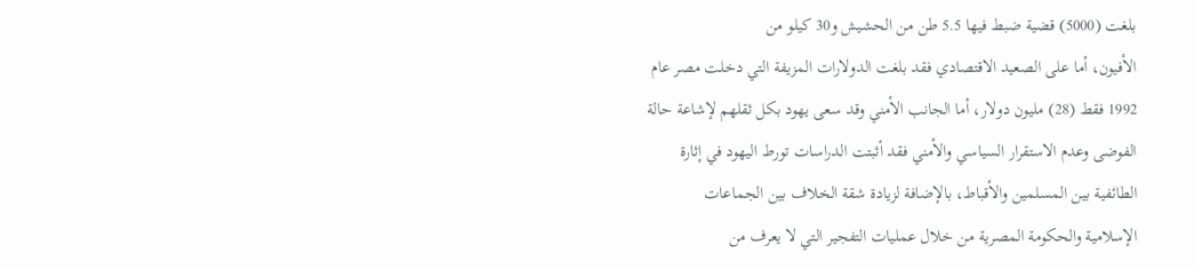بلغت (5000) قضية ضبط فيها 5.5 طن من الحشيش و30 كيلو من
الأفيون، أما على الصعيد الاقتصادي فقد بلغت الدولارات المزيفة التي دخلت مصر عام
1992 فقط (28) مليون دولار، أما الجانب الأمني وقد سعى يهود بكل ثقلهم لإشاعة حالة
الفوضى وعدم الاستقرار السياسي والأمني فقد أثبتت الدراسات تورط اليهود في إثارة
الطائفية بين المسلمين والأقباط، بالإضافة لزيادة شقة الخلاف بين الجماعات
الإسلامية والحكومة المصرية من خلال عمليات التفجير التي لا يعرف من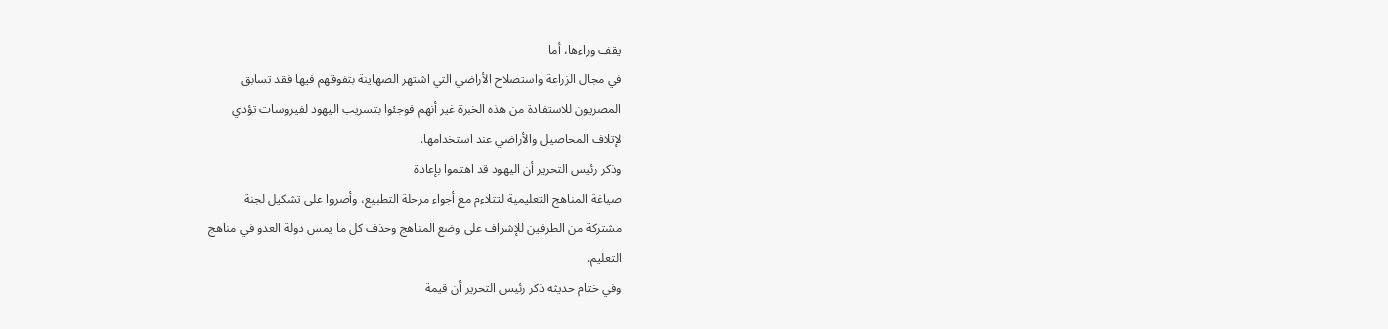يقف وراءها، أما
في مجال الزراعة واستصلاح الأراضي التي اشتهر الصهاينة بتفوقهم فيها فقد تسابق
المصريون للاستفادة من هذه الخبرة غير أنهم فوجئوا بتسريب اليهود لفيروسات تؤدي
لإتلاف المحاصيل والأراضي عند استخدامها.
وذكر رئيس التحرير أن اليهود قد اهتموا بإعادة
صياغة المناهج التعليمية لتتلاءم مع أجواء مرحلة التطبيع، وأصروا على تشكيل لجنة
مشتركة من الطرفين للإشراف على وضع المناهج وحذف كل ما يمس دولة العدو في مناهج
التعليم.
وفي ختام حديثه ذكر رئيس التحرير أن قيمة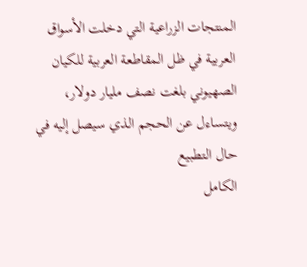المنتجات الزراعية التي دخلت الأسواق العربية في ظل المقاطعة العربية للكيان
الصهيوني بلغت نصف مليار دولار، ويتساءل عن الحجم الذي سيصل إليه في حال التطبيع
الكامل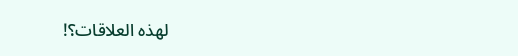لهذه العلاقات؟!